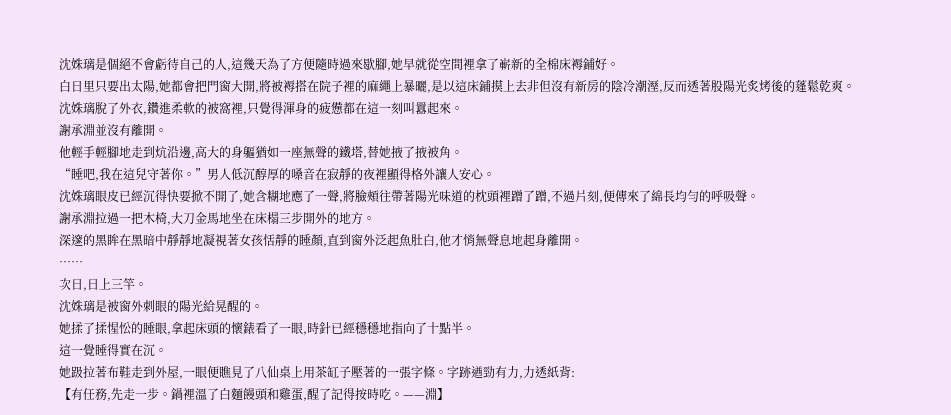沈姝璃是個絕不會虧待自己的人,這幾天為了方便隨時過來歇腳,她早就從空間裡拿了嶄新的全棉床褥鋪好。
白日里只要出太陽,她都會把門窗大開,將被褥搭在院子裡的麻繩上暴曬,是以這床鋪摸上去非但沒有新房的陰冷潮溼,反而透著股陽光炙烤後的蓬鬆乾爽。
沈姝璃脫了外衣,鑽進柔軟的被窩裡,只覺得渾身的疲憊都在這一刻叫囂起來。
謝承淵並沒有離開。
他輕手輕腳地走到炕沿邊,高大的身軀猶如一座無聲的鐵塔,替她掖了掖被角。
“睡吧,我在這兒守著你。”男人低沉醇厚的嗓音在寂靜的夜裡顯得格外讓人安心。
沈姝璃眼皮已經沉得快要掀不開了,她含糊地應了一聲,將臉頰往帶著陽光味道的枕頭裡蹭了蹭,不過片刻,便傳來了綿長均勻的呼吸聲。
謝承淵拉過一把木椅,大刀金馬地坐在床榻三步開外的地方。
深邃的黑眸在黑暗中靜靜地凝視著女孩恬靜的睡顏,直到窗外泛起魚肚白,他才悄無聲息地起身離開。
……
次日,日上三竿。
沈姝璃是被窗外刺眼的陽光給晃醒的。
她揉了揉惺忪的睡眼,拿起床頭的懷錶看了一眼,時針已經穩穩地指向了十點半。
這一覺睡得實在沉。
她趿拉著布鞋走到外屋,一眼便瞧見了八仙桌上用茶缸子壓著的一張字條。字跡遒勁有力,力透紙背:
【有任務,先走一步。鍋裡溫了白麵饅頭和雞蛋,醒了記得按時吃。——淵】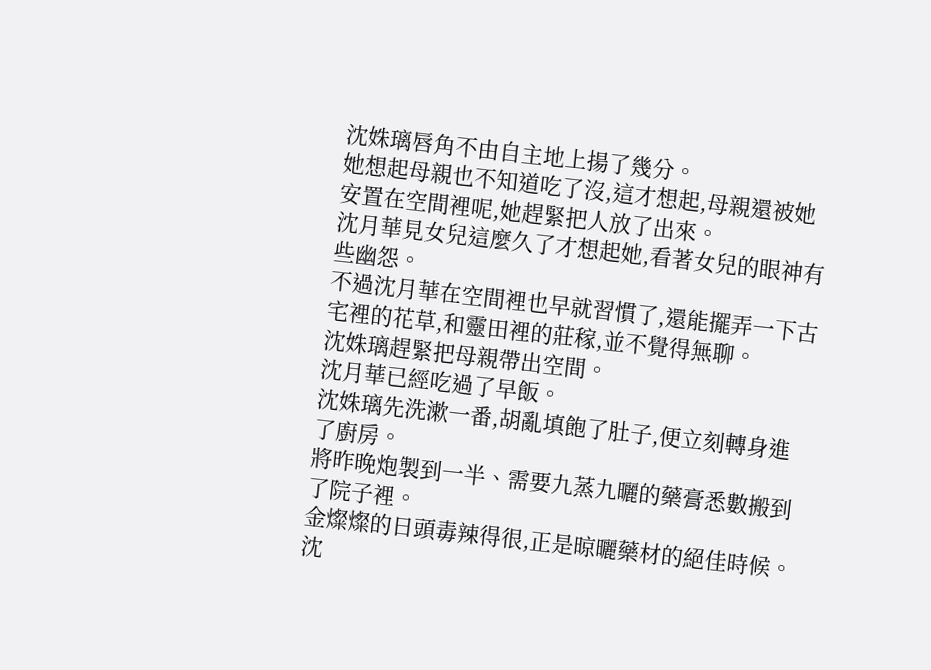沈姝璃唇角不由自主地上揚了幾分。
她想起母親也不知道吃了沒,這才想起,母親還被她安置在空間裡呢,她趕緊把人放了出來。
沈月華見女兒這麼久了才想起她,看著女兒的眼神有些幽怨。
不過沈月華在空間裡也早就習慣了,還能擺弄一下古宅裡的花草,和靈田裡的莊稼,並不覺得無聊。
沈姝璃趕緊把母親帶出空間。
沈月華已經吃過了早飯。
沈姝璃先洗漱一番,胡亂填飽了肚子,便立刻轉身進了廚房。
將昨晚炮製到一半、需要九蒸九曬的藥膏悉數搬到了院子裡。
金燦燦的日頭毒辣得很,正是晾曬藥材的絕佳時候。
沈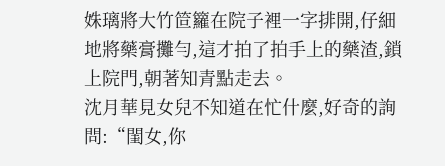姝璃將大竹笸籮在院子裡一字排開,仔細地將藥膏攤勻,這才拍了拍手上的藥渣,鎖上院門,朝著知青點走去。
沈月華見女兒不知道在忙什麼,好奇的詢問:“閨女,你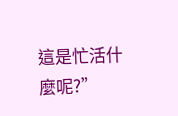這是忙活什麼呢?”